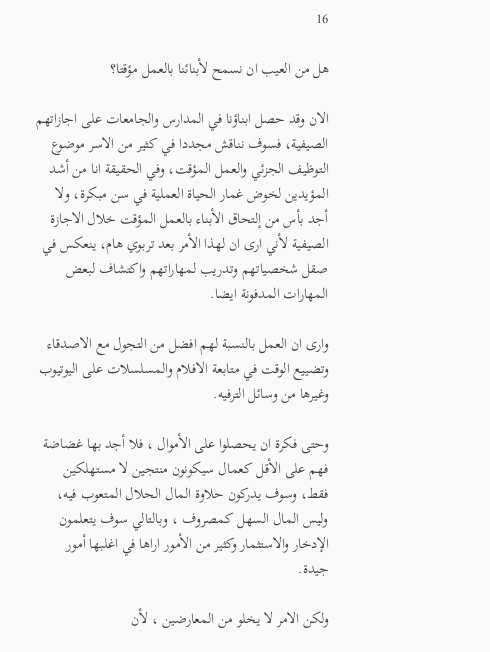16

هل من العيب ان نسمح لأبنائنا بالعمل مؤقتا؟

الان وقد حصل ابناؤنا في المدارس والجامعات على اجازاتهم الصيفية، فسوف نناقش مجددا في كثير من الاسر موضوع التوظيف الجزئي والعمل المؤقت، وفي الحقيقة انا من أشد المؤيدين لخوض غمار الحياة العملية في سن مبكرة، ولا أجد بأس من إلتحاق الأبناء بالعمل المؤقت خلال الاجازة الصيفية لأني ارى ان لهذا الأمر بعد تربوي هام، ينعكس في صقل شخصياتهم وتدريب لمهاراتهم واكتشاف لبعض المهارات المدفونة ايضا.

وارى ان العمل بالنسبة لهم افضل من التجول مع الاصدقاء وتضييع الوقت في متابعة الافلام والمسلسلات على اليوتيوب وغيرها من وسائل الترفيه.

وحتى فكرة ان يحصلوا على الأموال ، فلا أجد بها غضاضة فهم على الأقل كعمال سيكونون منتجين لا مستهلكين فقط، وسوف يدركون حلاوة المال الحلال المتعوب فيه، وليس المال السهل كمصروف ، وبالتالي سوف يتعلمون الإدخار والاستثمار وكثير من الأمور اراها في اغلبها أمور جيدة.

ولكن الامر لا يخلو من المعارضين ، لأن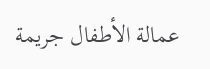عمالة الأطفال جريمة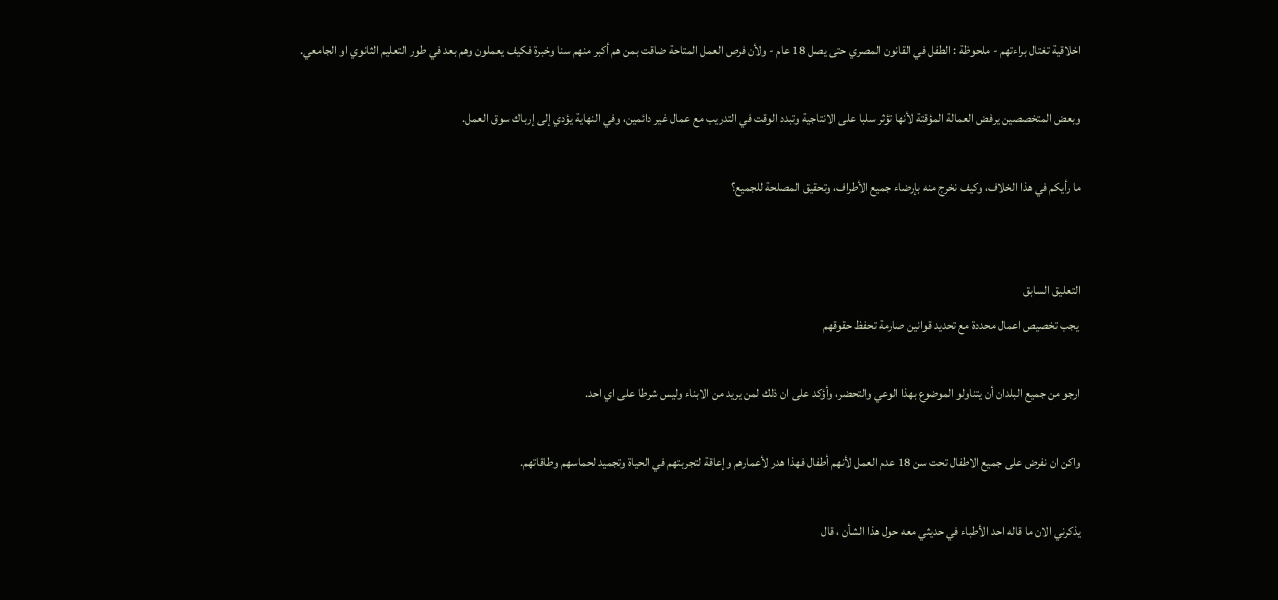اخلاقية تغتال براءتهم - ملحوظة : الطفل في القانون المصري حتى يصل 18 عام - ولأن فرص العمل المتاحة ضاقت بمن هم أكبر منهم سنا وخبرة فكيف يعملون وهم بعد في طور التعليم الثانوي او الجامعي.

وبعض المتخصصين يرفض العمالة المؤقتة لأنها تؤثر سلبا على الانتاجية وتبدد الوقت في التدريب مع عمال غير دائمين، وفي النهاية يؤدي إلى إرباك سوق العمل.

ما رأيكم في هذا الخلاف، وكيف نخرج منه بإرضاء جميع الأطراف، وتحقيق المصلحة للجميع؟


التعليق السابق
 يجب تخصيص اعمال محددة مع تحديد قوانين صارمة تحفظ حقوقهم

ارجو من جميع البلدان أن يتناولو الموضوع بهذا الوعي والتحضر، وأؤكد على ان ذلك لمن يريد من الابناء وليس شرطا على اي احد.

واكن ان نفرض على جميع الاطفال تحت سن 18 عدم العمل لأنهم أطفال فهذا هدر لأعمارهم وإعاقة لتجربتهم في الحياة وتجميد لحماسهم وطاقاتهم.

يذكرني الان ما قاله احد الأطباء في حديثي معه حول هذا الشأن ، قال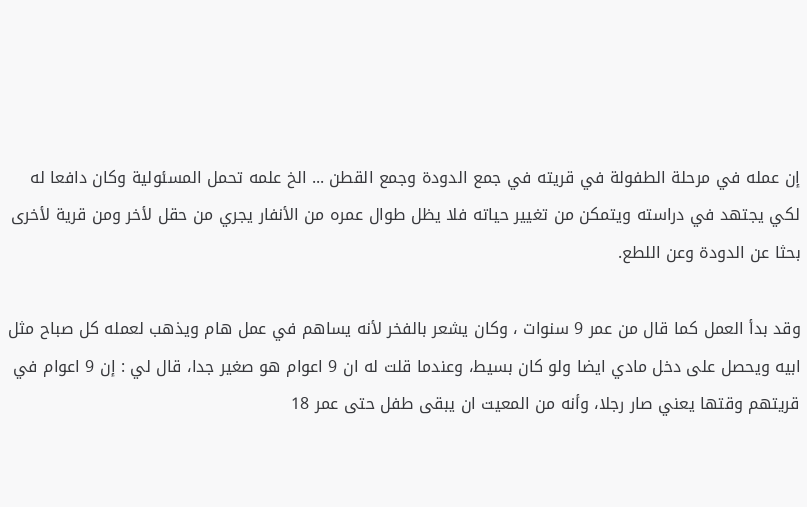إن عمله في مرحلة الطفولة في قريته في جمع الدودة وجمع القطن ... الخ علمه تحمل المسئولية وكان دافعا له لكي يجتهد في دراسته ويتمكن من تغيير حياته فلا يظل طوال عمره من الأنفار يجري من حقل لأخر ومن قرية لأخرى بحثا عن الدودة وعن اللطع.

وقد بدأ العمل كما قال من عمر 9 سنوات ، وكان يشعر بالفخر لأنه يساهم في عمل هام ويذهب لعمله كل صباح مثل ابيه ويحصل على دخل مادي ايضا ولو كان بسيط، وعندما قلت له ان 9 اعوام هو صغير جدا، قال لي : إن 9 اعوام في قريتهم وقتها يعني صار رجلا، وأنه من المعيت ان يبقى طفل حتى عمر 18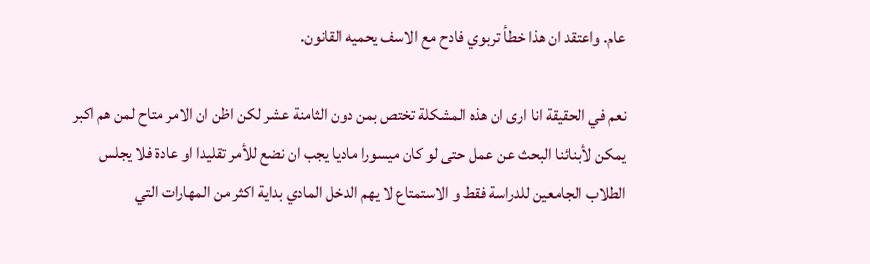عام. واعتقد ان هذا خطأ تربوي فادح مع الاسف يحميه القانون.

نعم في الحقيقة انا ارى ان هذه المشكلة تختص بمن دون الثامنة عشر لكن اظن ان الامر متاح لمن هم اكبر يمكن لأبنائنا البحث عن عمل حتى لو كان ميسورا ماديا يجب ان نضع للأمر تقليدا او عادة فلا يجلس الطلاب الجامعين للدراسة فقط و الاستمتاع لا يهم الدخل المادي بداية اكثر من المهارات التي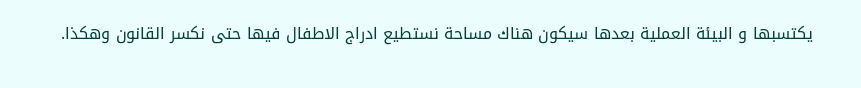يكتسبها و البيئة العملية بعدها سيكون هناك مساحة نستطيع ادراج الاطفال فيها حتى نكسر القانون وهكذا.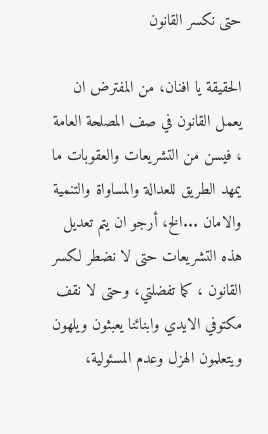حتى نكسر القانون

الحقيقة يا افنان، من المفترض ان يعمل القانون في صف المصلحة العامة ، فيسن من التشريعات والعقوبات ما يمهد الطريق للعدالة والمساواة والتنمية والامان ...الخ، أرجو ان يتم تعديل هذه التشريعات حتى لا نضطر لكسر القانون ، كما تفضلتي، وحتى لا نقف مكتوفي الايدي وابنائنا يعبثون ويلهون ويتعلمون الهزل وعدم المسئولية،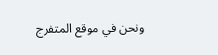ونحن في موقع المتفرج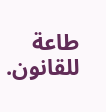طاعة للقانون.